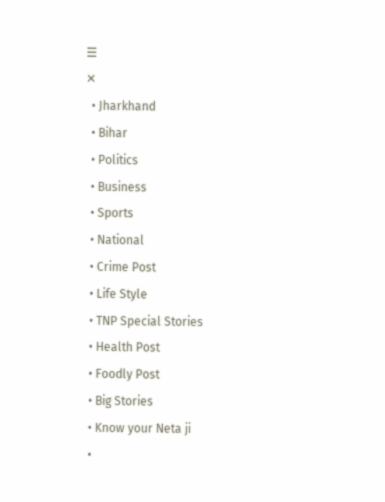☰
✕
  • Jharkhand
  • Bihar
  • Politics
  • Business
  • Sports
  • National
  • Crime Post
  • Life Style
  • TNP Special Stories
  • Health Post
  • Foodly Post
  • Big Stories
  • Know your Neta ji
  •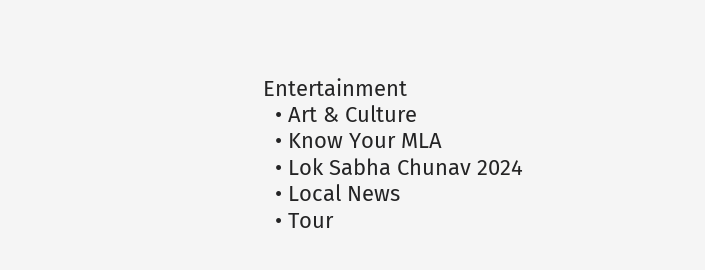Entertainment
  • Art & Culture
  • Know Your MLA
  • Lok Sabha Chunav 2024
  • Local News
  • Tour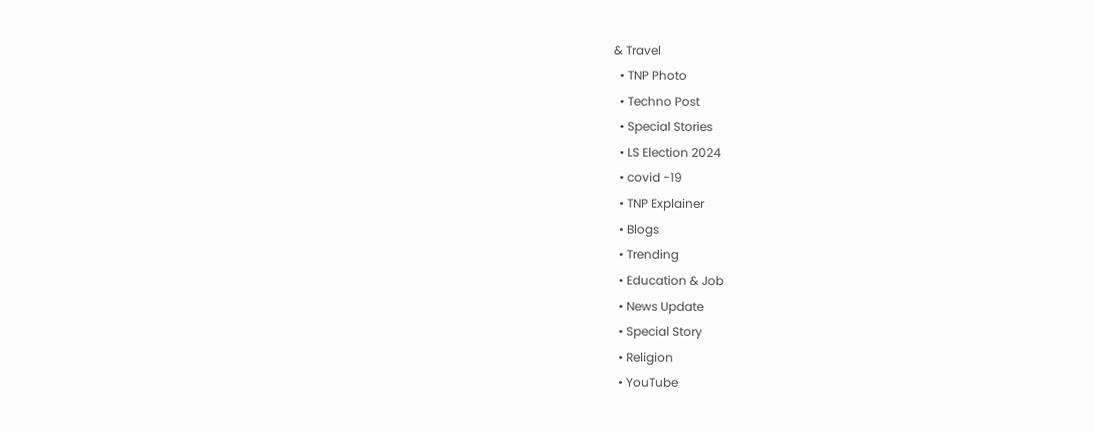& Travel
  • TNP Photo
  • Techno Post
  • Special Stories
  • LS Election 2024
  • covid -19
  • TNP Explainer
  • Blogs
  • Trending
  • Education & Job
  • News Update
  • Special Story
  • Religion
  • YouTube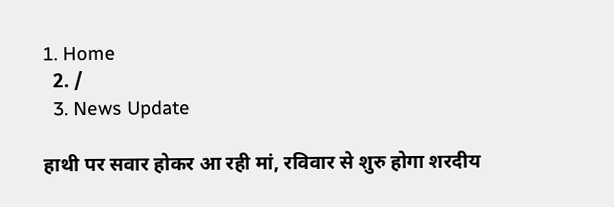1. Home
  2. /
  3. News Update

हाथी पर सवार होकर आ रही मां, रविवार से शुरु होगा शरदीय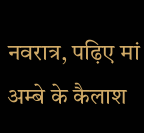नवरात्र, पढ़िए मां अम्बे के कैलाश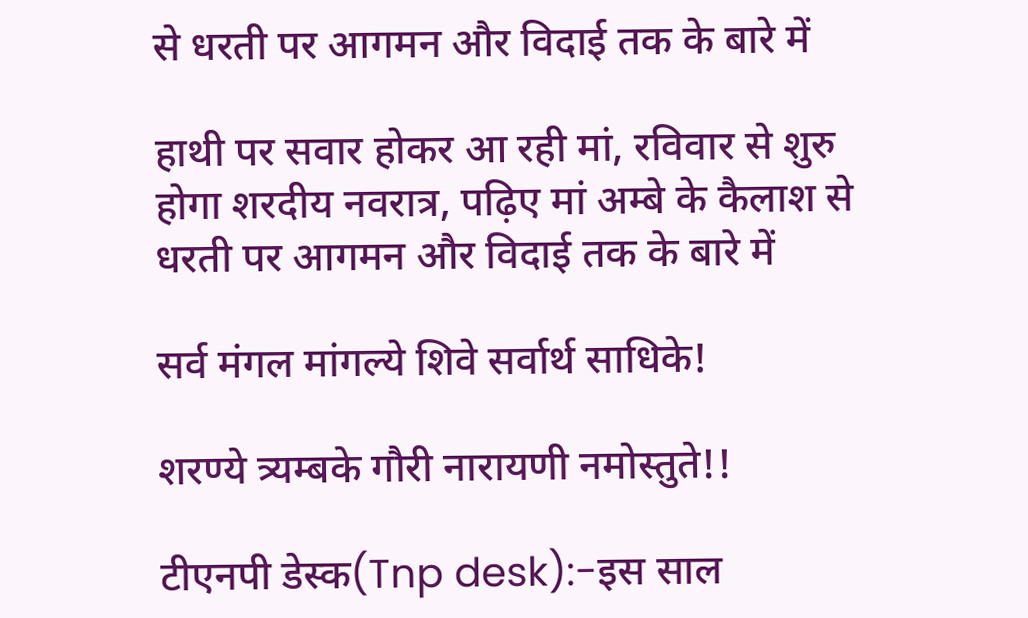से धरती पर आगमन और विदाई तक के बारे में

हाथी पर सवार होकर आ रही मां, रविवार से शुरु होगा शरदीय नवरात्र, पढ़िए मां अम्बे के कैलाश से धरती पर आगमन और विदाई तक के बारे में

सर्व मंगल मांगल्ये शिवे सर्वार्थ साधिके!

शरण्ये त्र्यम्बके गौरी नारायणी नमोस्तुते!!

टीएनपी डेस्क(Tnp desk):-इस साल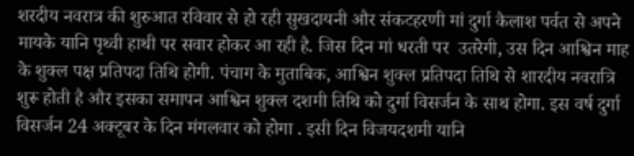शरदीय नवरात्र की शुरुआत रविवार से हो रही सुखदायनी और संकटहरणी मां दुर्गा कैलाश पर्वत से अपने मायके यानि पृथ्वी हाथी पर सवार होकर आ रही है. जिस दिन मां धरती पर  उतरेगी, उस दिन आश्विन माह के शुक्ल पक्ष प्रतिपदा तिथि होगी. पंचाग के मुताबिक, आश्विन शुक्ल प्रतिपदा तिथि से शारदीय नवरात्रि शुरू होती है और इसका समापन आश्विन शुक्ल दशमी तिथि को दुर्गा विसर्जन के साथ होगा. इस वर्ष दुर्गा विसर्जन 24 अक्टूबर के दिन मंगलवार को होगा . इसी दिन विजयदशमी यानि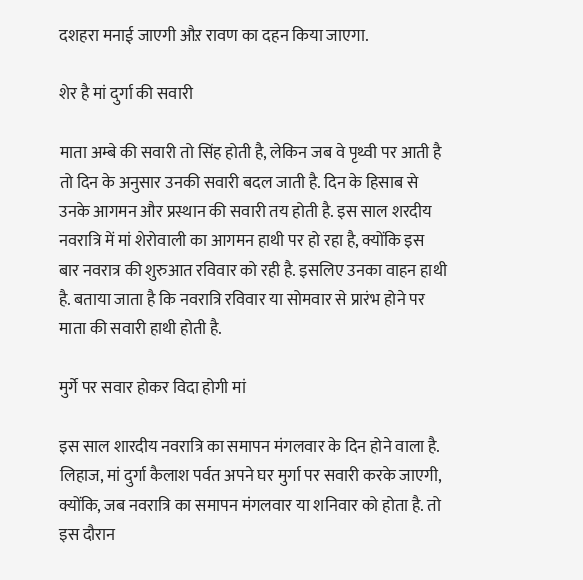दशहरा मनाई जाएगी औऱ रावण का दहन किया जाएगा.

शेर है मां दुर्गा की सवारी

माता अम्बे की सवारी तो सिंह होती है, लेकिन जब वे पृथ्वी पर आती है तो दिन के अनुसार उनकी सवारी बदल जाती है. दिन के हिसाब से उनके आगमन और प्रस्थान की सवारी तय होती है. इस साल शरदीय नवरात्रि में मां शेरोवाली का आगमन हाथी पर हो रहा है, क्योंकि इस बार नवरात्र की शुरुआत रविवार को रही है. इसलिए उनका वाहन हाथी है. बताया जाता है कि नवरात्रि रविवार या सोमवार से प्रारंभ होने पर माता की सवारी हाथी होती है.

मुर्गे पर सवार होकर विदा होगी मां

इस साल शारदीय नवरात्रि का समापन मंगलवार के दिन होने वाला है. लिहाज, मां दुर्गा कैलाश पर्वत अपने घर मुर्गा पर सवारी करके जाएगी, क्योंकि, जब नवरात्रि का समापन मंगलवार या शनिवार को होता है. तो इस दौरान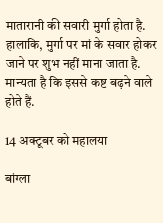मातारानी की सवारी मुर्गा होता है. हालाकि, मुर्गा पर मां के सवार होकर जाने पर शुभ नहीं माना जाता है. मान्यता है कि इससे कष्ट बढ़ने वाले होते हैं.

14 अक्टूबर को महालया

बांग्ला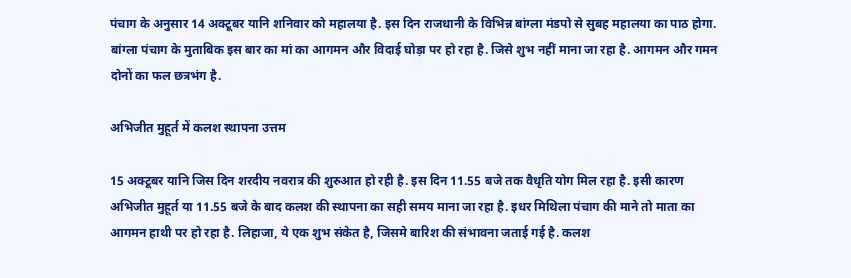पंचाग के अनुसार 14 अक्टूबर यानि शनिवार को महालया है. इस दिन राजधानी के विभिन्न बांग्ला मंडपो से सुबह महालया का पाठ होगा. बांग्ला पंचाग के मुताबिक इस बार का मां का आगमन और विदाई घोड़ा पर हो रहा है. जिसे शुभ नहीं माना जा रहा है. आगमन और गमन दोनों का फल छत्रभंग है.

अभिजीत मुहूर्त में कलश स्थापना उत्तम

15 अक्टूबर यानि जिस दिन शरदीय नवरात्र की शुरुआत हो रही है. इस दिन 11.55 बजे तक वैधृति योग मिल रहा है. इसी कारण अभिजीत मुहूर्त या 11.55 बजे के बाद कलश की स्थापना का सही समय माना जा रहा है. इधर मिथिला पंचाग की माने तो माता का आगमन हाथी पर हो रहा है. लिहाजा, ये एक शुभ संकेत है, जिसमे बारिश की संभावना जताई गई है. कलश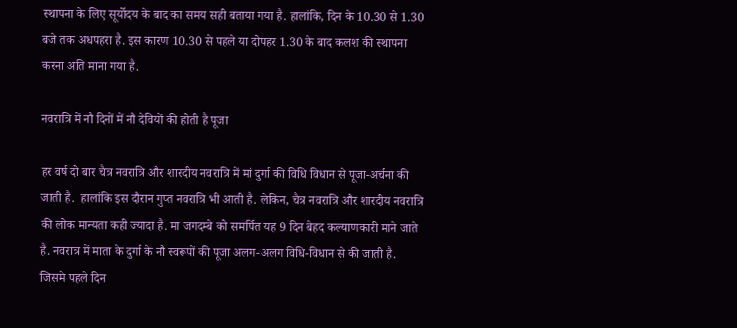स्थापना के लिए सूर्योदय के बाद का समय सही बताया गया है. हालांकि, दिन के 10.30 से 1.30  बजे तक अधपहरा है. इस कारण 10.30 से पहले या दोपहर 1.30 के बाद कलश की स्थापना करना अति माना गया है.

नवरात्रि में नौ दिनों में नौ देवियों की होती है पूजा

हर वर्ष दो बार चैत्र नवरात्रि और शारदीय नवरात्रि में मां दुर्गा की विधि विधान से पूजा-अर्चना की जाती है.  हालांकि इस दौरान गुप्त नवरात्रि भी आती है. लेकिन, चैत्र नवरात्रि और शारदीय नवरात्रि की लोक मान्यता कही ज्यादा है. मा जगदम्बे को समर्पित यह 9 दिन बेहद कल्याणकारी माने जाते है. नवरात्र में माता के दुर्गा के नौ स्वरूपों की पूजा अलग-अलग विधि-विधान से की जाती है. जिसमे पहले दिन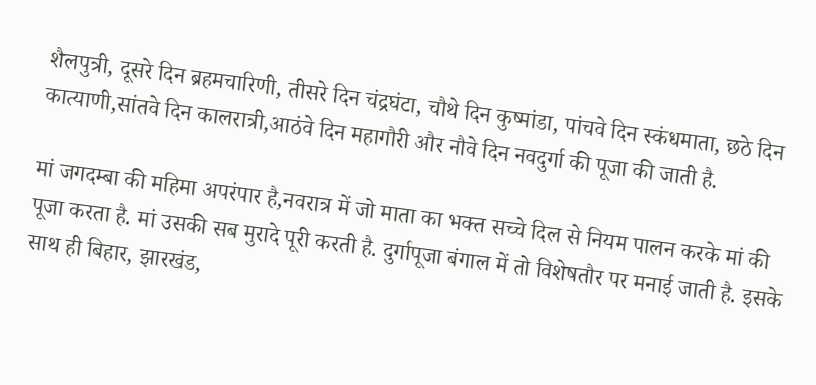शैलपुत्री, दूसरे दिन ब्रहमचारिणी, तीसरे दिन चंद्रघंटा, चौथे दिन कुष्मांडा, पांचवे दिन स्कंधमाता, छठे दिन कात्याणी,सांतवे दिन कालरात्री,आठंवे दिन महागौरी और नौवे दिन नवदुर्गा की पूजा की जाती है.

मां जगदम्बा की महिमा अपरंपार है,नवरात्र में जो माता का भक्त सच्चे दिल से नियम पालन करके मां की पूजा करता है. मां उसकी सब मुरादे पूरी करती है. दुर्गापूजा बंगाल में तो विशेषतौर पर मनाई जाती है. इसके साथ ही बिहार, झारखंड,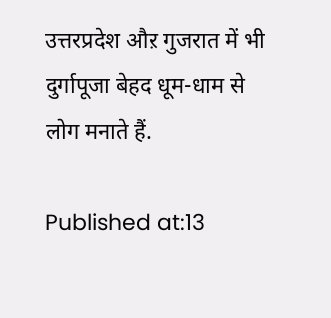उत्तरप्रदेश औऱ गुजरात में भी दुर्गापूजा बेहद धूम-धाम से लोग मनाते हैं.

Published at:13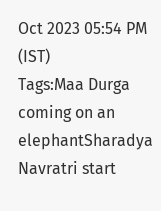Oct 2023 05:54 PM (IST)
Tags:Maa Durga coming on an elephantSharadya Navratri start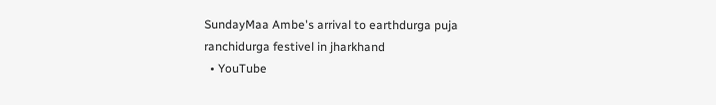SundayMaa Ambe's arrival to earthdurga puja ranchidurga festivel in jharkhand
  • YouTube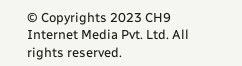© Copyrights 2023 CH9 Internet Media Pvt. Ltd. All rights reserved.